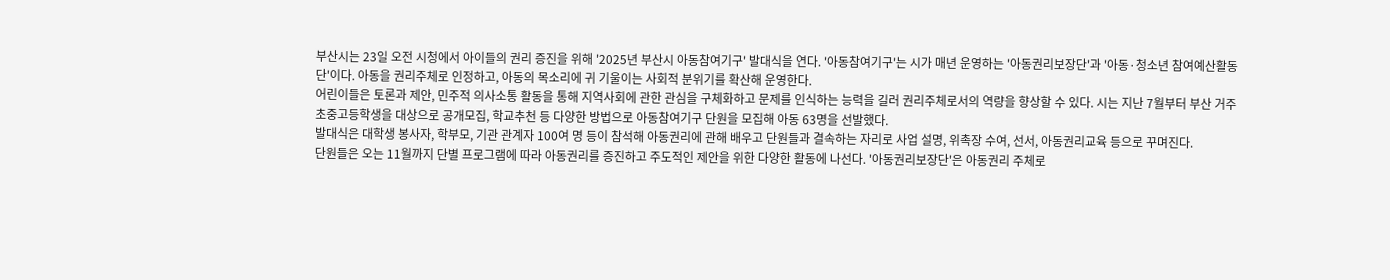부산시는 23일 오전 시청에서 아이들의 권리 증진을 위해 '2025년 부산시 아동참여기구' 발대식을 연다. '아동참여기구'는 시가 매년 운영하는 '아동권리보장단'과 '아동·청소년 참여예산활동단'이다. 아동을 권리주체로 인정하고, 아동의 목소리에 귀 기울이는 사회적 분위기를 확산해 운영한다.
어린이들은 토론과 제안, 민주적 의사소통 활동을 통해 지역사회에 관한 관심을 구체화하고 문제를 인식하는 능력을 길러 권리주체로서의 역량을 향상할 수 있다. 시는 지난 7월부터 부산 거주 초중고등학생을 대상으로 공개모집, 학교추천 등 다양한 방법으로 아동참여기구 단원을 모집해 아동 63명을 선발했다.
발대식은 대학생 봉사자, 학부모, 기관 관계자 100여 명 등이 참석해 아동권리에 관해 배우고 단원들과 결속하는 자리로 사업 설명, 위촉장 수여, 선서, 아동권리교육 등으로 꾸며진다.
단원들은 오는 11월까지 단별 프로그램에 따라 아동권리를 증진하고 주도적인 제안을 위한 다양한 활동에 나선다. '아동권리보장단'은 아동권리 주체로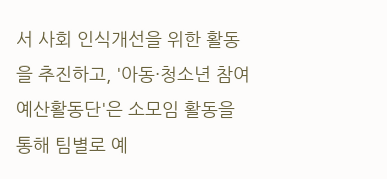서 사회 인식개선을 위한 활동을 추진하고, '아동·청소년 참여예산활동단'은 소모임 활동을 통해 팀별로 예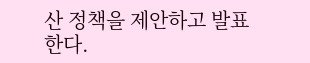산 정책을 제안하고 발표한다.